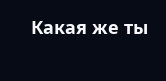Какая же ты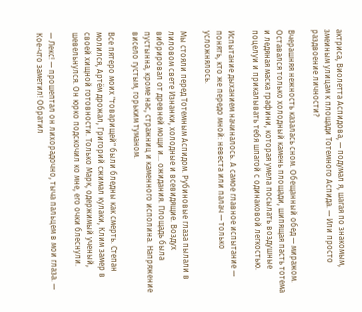актриса, Виолетта Аспидова, — подумал я, шагая по знакомым, змеиным улицам к площади Тотемного Аспида. — Или просто раздвоение личности?

Вчерашняя нежность казалась сном. Обещанный обед — миражом. Оставался только холодный камень площади, шипящая пасть тотема и ледяная маска графини, которая умела посылать воздушные поцелуи и прикалывать тебя шпагой с одинаковой легкостью.

Испытание дыханием начиналось. А самое главное испытание — понять, кто же передо мной: невеста или палач — только усложнялось.

Мы стояли перед Тотемным Аспидом. Рубиновые глаза пылали в лиловом свете Изнанки, холодные и всевидящие. Воздух вибрировал от древней мощи и… ожидания. Площадь была пустынна, кроме нас, стражниц и каменного исполина. Напряжение висело густым, горьким туманом.

Все пятеро моих "товарищей" были бледны как смерть. Степан молился, Артём дрожал, Григорий сжимал кулаки, Клим замер в своей хищной готовности. Только Марк, одержимый ученый, шевельнулся. Он юрко подскочил ко мне, его очки блеснули.

— Лекс! — прошептал он лихорадочно, тыча пальцем в мои глаза. — Кое-что заметил! Обратил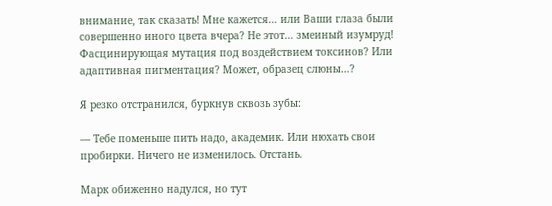внимание, так сказать! Мне кажется… или Ваши глаза были совершенно иного цвета вчера? Не этот… змеиный изумруд! Фасцинирующая мутация под воздействием токсинов? Или адаптивная пигментация? Может, образец слюны…?

Я резко отстранился, буркнув сквозь зубы:

— Тебе поменьше пить надо, академик. Или нюхать свои пробирки. Ничего не изменилось. Отстань.

Марк обиженно надулся, но тут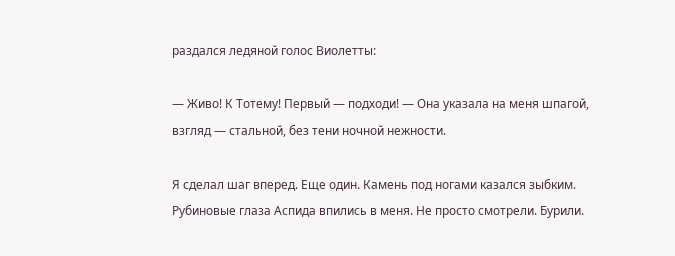раздался ледяной голос Виолетты:

— Живо! К Тотему! Первый — подходи! — Она указала на меня шпагой, взгляд — стальной, без тени ночной нежности.

Я сделал шаг вперед. Еще один. Камень под ногами казался зыбким. Рубиновые глаза Аспида впились в меня. Не просто смотрели. Бурили.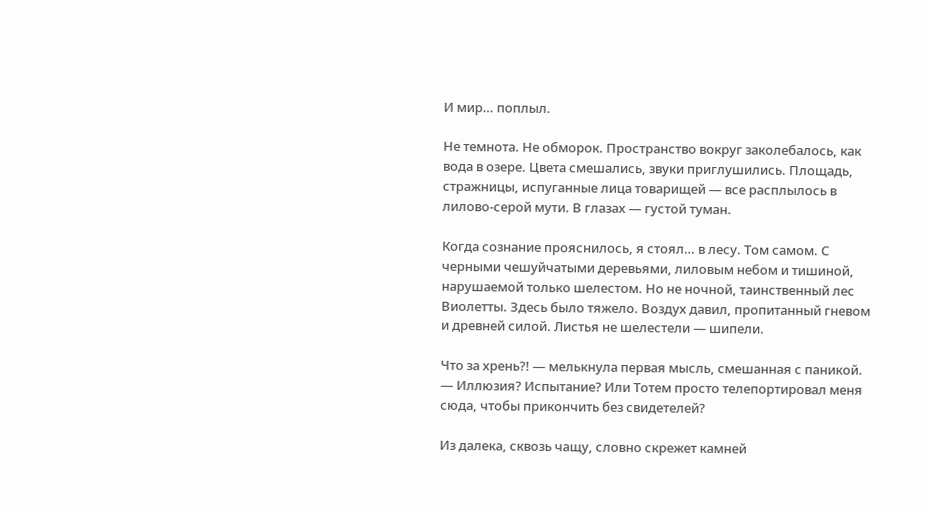И мир… поплыл.

Не темнота. Не обморок. Пространство вокруг заколебалось, как вода в озере. Цвета смешались, звуки приглушились. Площадь, стражницы, испуганные лица товарищей — все расплылось в лилово-серой мути. В глазах — густой туман.

Когда сознание прояснилось, я стоял… в лесу. Том самом. С черными чешуйчатыми деревьями, лиловым небом и тишиной, нарушаемой только шелестом. Но не ночной, таинственный лес Виолетты. Здесь было тяжело. Воздух давил, пропитанный гневом и древней силой. Листья не шелестели — шипели.

Что за хрень?! — мелькнула первая мысль, смешанная с паникой. — Иллюзия? Испытание? Или Тотем просто телепортировал меня сюда, чтобы прикончить без свидетелей?

Из далека, сквозь чащу, словно скрежет камней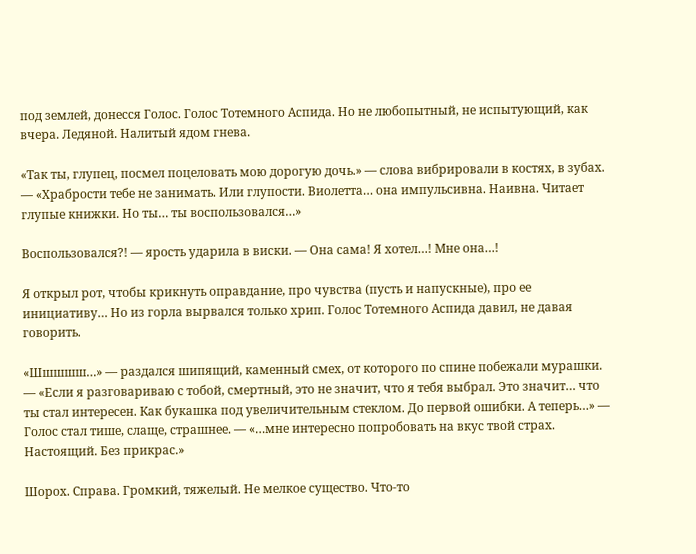под землей, донесся Голос. Голос Тотемного Аспида. Но не любопытный, не испытующий, как вчера. Ледяной. Налитый ядом гнева.

«Так ты, глупец, посмел поцеловать мою дорогую дочь.» — слова вибрировали в костях, в зубах. — «Храбрости тебе не занимать. Или глупости. Виолетта… она импульсивна. Наивна. Читает глупые книжки. Но ты… ты воспользовался…»

Воспользовался?! — ярость ударила в виски. — Она сама! Я хотел…! Мне она…!

Я открыл рот, чтобы крикнуть оправдание, про чувства (пусть и напускные), про ее инициативу… Но из горла вырвался только хрип. Голос Тотемного Аспида давил, не давая говорить.

«Шшшшш…» — раздался шипящий, каменный смех, от которого по спине побежали мурашки. — «Если я разговариваю с тобой, смертный, это не значит, что я тебя выбрал. Это значит… что ты стал интересен. Как букашка под увеличительным стеклом. До первой ошибки. А теперь…» — Голос стал тише, слаще, страшнее. — «…мне интересно попробовать на вкус твой страх. Настоящий. Без прикрас.»

Шорох. Справа. Громкий, тяжелый. Не мелкое существо. Что-то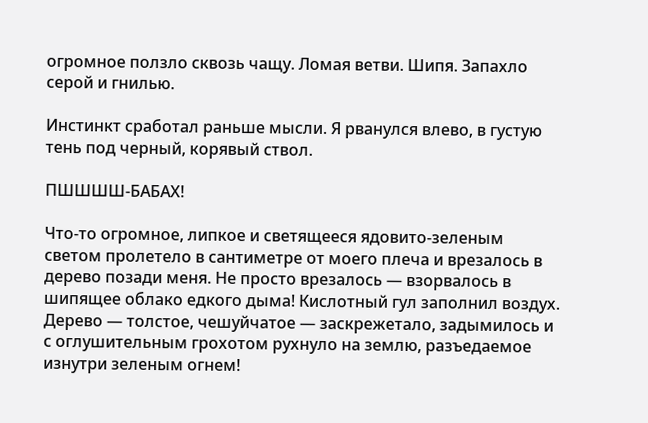огромное ползло сквозь чащу. Ломая ветви. Шипя. Запахло серой и гнилью.

Инстинкт сработал раньше мысли. Я рванулся влево, в густую тень под черный, корявый ствол.

ПШШШШ-БАБАХ!

Что-то огромное, липкое и светящееся ядовито-зеленым светом пролетело в сантиметре от моего плеча и врезалось в дерево позади меня. Не просто врезалось — взорвалось в шипящее облако едкого дыма! Кислотный гул заполнил воздух. Дерево — толстое, чешуйчатое — заскрежетало, задымилось и с оглушительным грохотом рухнуло на землю, разъедаемое изнутри зеленым огнем!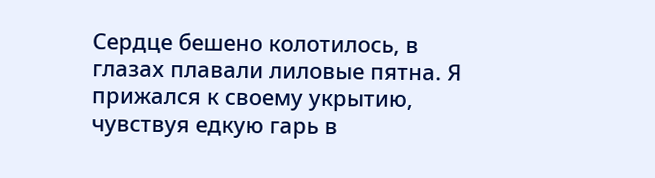Сердце бешено колотилось, в глазах плавали лиловые пятна. Я прижался к своему укрытию, чувствуя едкую гарь в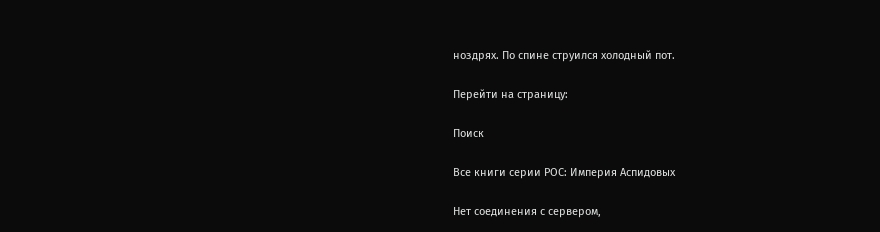ноздрях. По спине струился холодный пот.

Перейти на страницу:

Поиск

Все книги серии РОС: Империя Аспидовых

Нет соединения с сервером,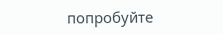попробуйте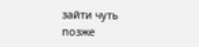зайти чуть позже